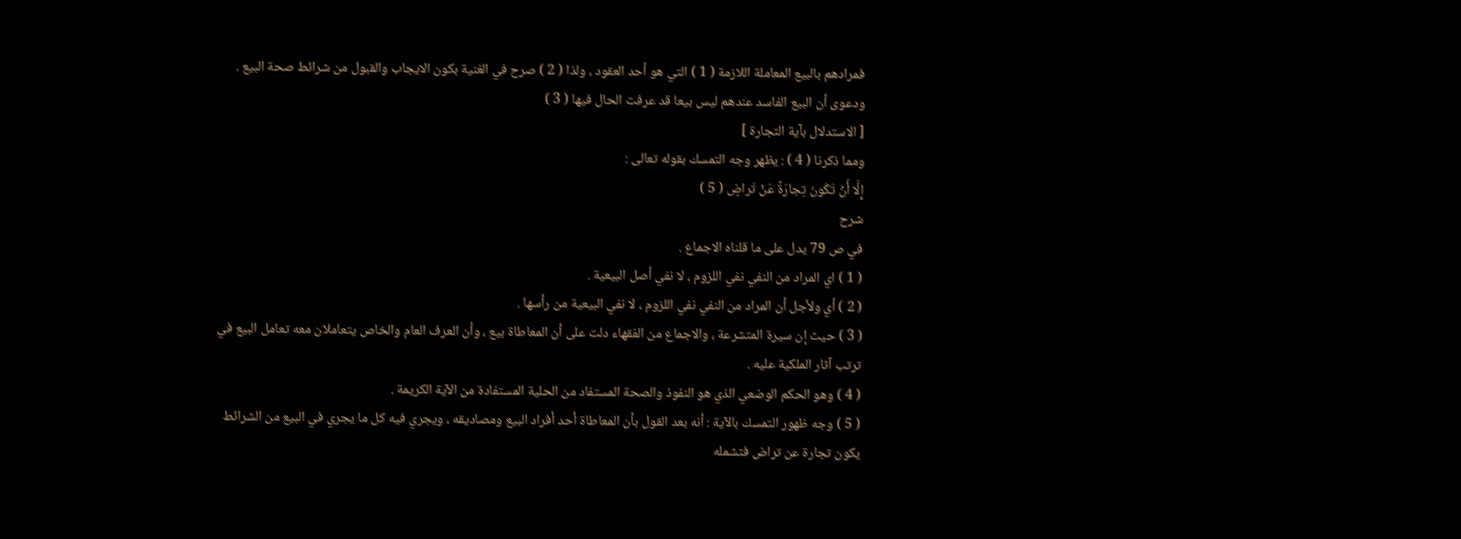فمرادهم بالبيع المعاملة اللازمة ( 1 ) التي هو أحد العقود ، ولذا ( 2 ) صرح في الغنية بكون الايجاب والقبول من شرائط صحة البيع .
ودعوى أن البيع الفاسد عندهم ليس بيعا قد عرفت الحال فيها ( 3 )
[ الاستدلال بآية التجارة ]
ومما ذكرنا ( 4 ) : يظهر وجه التمسك بقوله تعالى :
إِلَّا أَنْ تَكُونَ تِجارَةً عَنْ تَراضٍ ( 5 )
شرح
في ص 79 يدل على ما قلناه الاجماع .
( 1 ) اي المراد من النفي نفي اللزوم ، لا نفي أصل البيعية .
( 2 ) أي ولأجل أن المراد من النفي نفي اللزوم ، لا نفي البيعية من رأسها .
( 3 ) حيث إن سيرة المتشرعة ، والاجماع من الفقهاء دلت على أن المعاطاة بيع ، وأن العرف العام والخاص يتعاملان معه تعامل البيع في ترتب آثار الملكية عليه .
( 4 ) وهو الحكم الوضعي الذي هو النفوذ والصحة المستفاد من الحلية المستفادة من الآية الكريمة .
( 5 ) وجه ظهور التمسك بالآية : أنه بعد القول بأن المعاطاة أحد أفراد البيع ومصاديقه ، ويجري فيه كل ما يجري في البيع من الشرائط يكون تجارة عن تراض فتشمله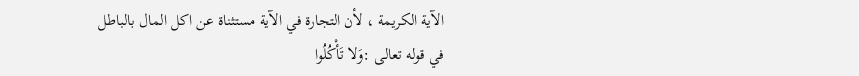الآية الكريمة ، لأن التجارة في الآية مستثناة عن اكل المال بالباطل في قوله تعالى :وَلا تَأْكُلُوا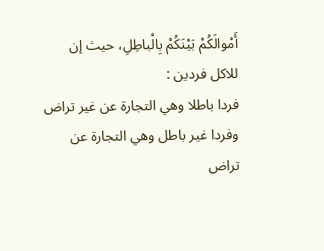أَمْوالَكُمْ بَيْنَكُمْ بِالْباطِلِ، حيث إن للاكل فردين :
فردا باطلا وهي التجارة عن غير تراض
وفردا غير باطل وهي التجارة عن تراض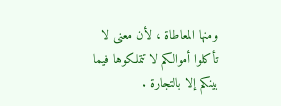ومنها المعاطاة ، لأن معنى لا تأكلوا أموالكم لا تتملكوها فيما بينكم إلا بالتجارة .